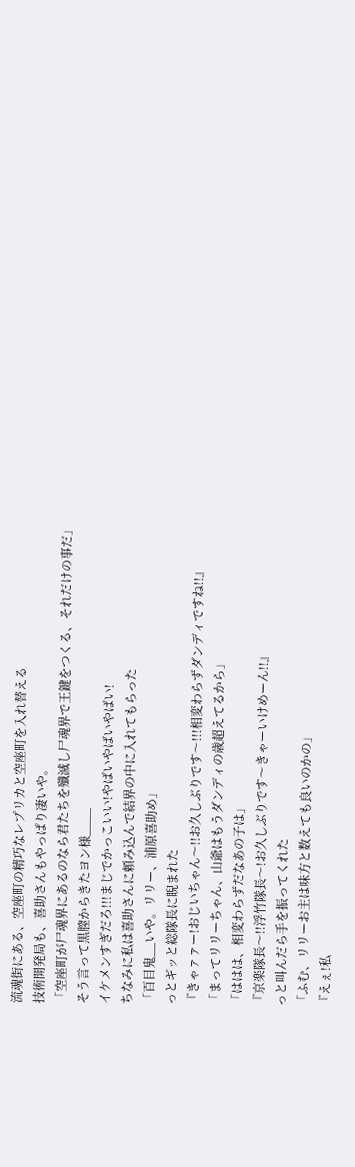流魂街にある、空座町の精巧なレプリカと空座町を入れ替える
技術開発局も、喜助さんもやっぱり凄いや。
「空座町が尸魂界にあるのなら君たちを殲滅し尸魂界で王鍵をつくる、それだけの事だ」
そう言って黒膣からきたヨン様____
イケメンすぎだろ!!!まじでかっこいい!やばいやばいやばい!
ちなみに私は喜助さんに頼み込んで結界の中に入れてもらった
「百目鬼__いや。リリー、浦原喜助め」
っとギッと総隊長に睨まれた
『きゃァァー!おじいちゃん〜!!お久しぶりです〜!!!相変わらずダンディですね!!』
「まってリリーちゃん、山爺はもうダンディの歳超えてるから」
「ははは、相変わらずだなあの子は」
『京楽隊長〜!!浮竹隊長〜!お久しぶりです〜きゃーいけめーん!!』
っと叫んだら手を振ってくれた
「ふむ、リリーお主は味方と数えても良いのかの」
『えぇ!私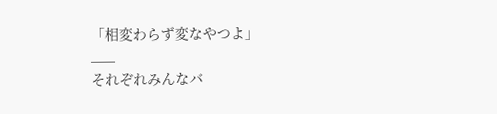「相変わらず変なやつよ」
___
それぞれみんなバ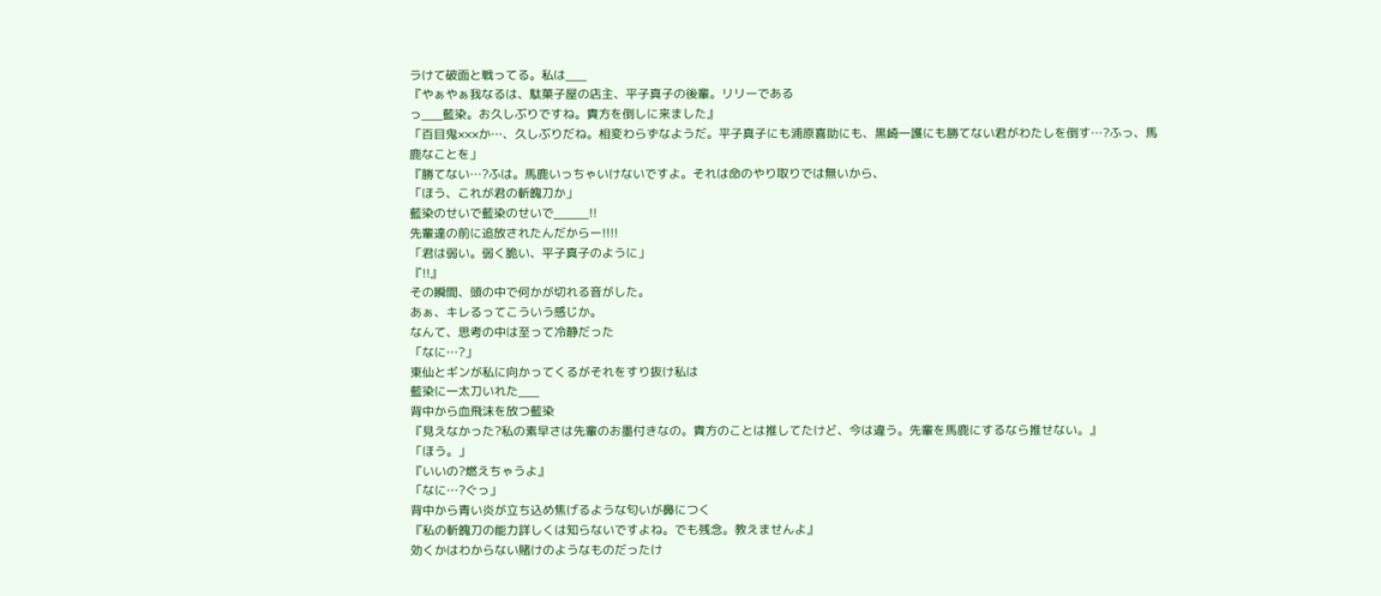ラけて破面と戦ってる。私は___
『やぁやぁ我なるは、駄菓子屋の店主、平子真子の後輩。リリーである
っ___藍染。お久しぶりですね。貴方を倒しに来ました』
「百目鬼×××か…、久しぶりだね。相変わらずなようだ。平子真子にも浦原喜助にも、黒崎一護にも勝てない君がわたしを倒す…?ふっ、馬鹿なことを」
『勝てない…?ふは。馬鹿いっちゃいけないですよ。それは命のやり取りでは無いから、
「ほう、これが君の斬魄刀か」
藍染のせいで藍染のせいで_____!!
先輩達の前に追放されたんだからー!!!!
「君は弱い。弱く脆い、平子真子のように」
『!!』
その瞬間、頭の中で何かが切れる音がした。
あぁ、キレるってこういう感じか。
なんて、思考の中は至って冷静だった
「なに…?」
東仙とギンが私に向かってくるがそれをすり抜け私は
藍染に一太刀いれた___
背中から血飛沫を放つ藍染
『見えなかった?私の素早さは先輩のお墨付きなの。貴方のことは推してたけど、今は違う。先輩を馬鹿にするなら推せない。』
「ほう。」
『いいの?燃えちゃうよ』
「なに…?ぐっ」
背中から青い炎が立ち込め焦げるような匂いが鼻につく
『私の斬魄刀の能力詳しくは知らないですよね。でも残念。教えませんよ』
効くかはわからない賭けのようなものだったけ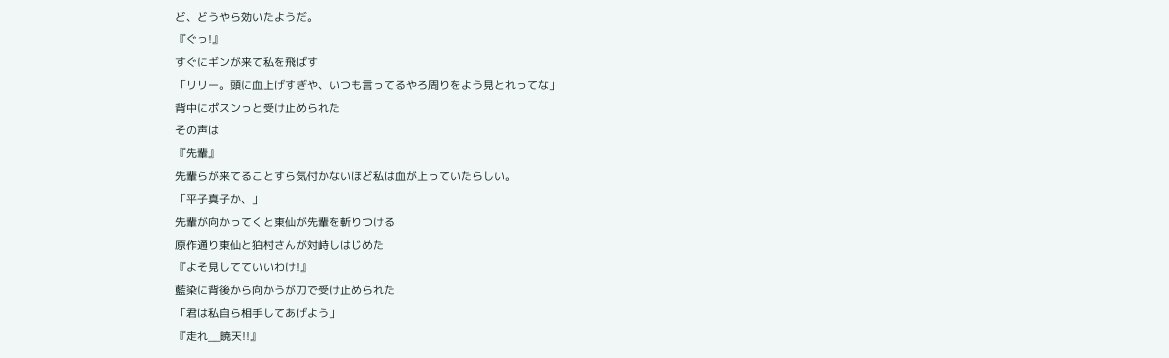ど、どうやら効いたようだ。
『ぐっ!』
すぐにギンが来て私を飛ばす
「リリー。頭に血上げすぎや、いつも言ってるやろ周りをよう見とれってな」
背中にポスンっと受け止められた
その声は
『先輩』
先輩らが来てることすら気付かないほど私は血が上っていたらしい。
「平子真子か、」
先輩が向かってくと東仙が先輩を斬りつける
原作通り東仙と狛村さんが対峙しはじめた
『よそ見してていいわけ!』
藍染に背後から向かうが刀で受け止められた
「君は私自ら相手してあげよう」
『走れ__暁天!!』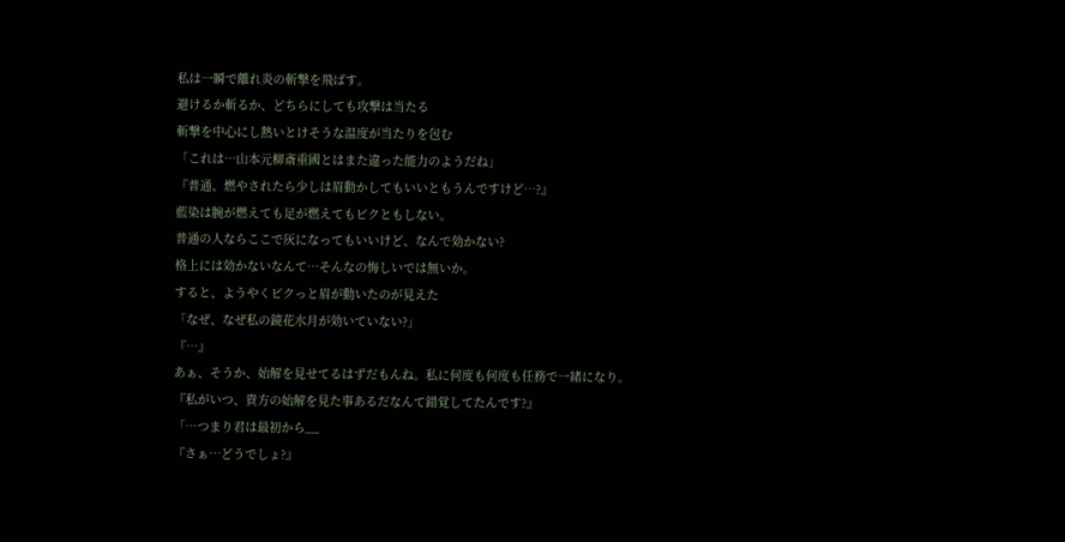私は一瞬で離れ炎の斬撃を飛ばす。
避けるか斬るか、どちらにしても攻撃は当たる
斬撃を中心にし熱いとけそうな温度が当たりを包む
「これは…山本元柳斎重國とはまた違った能力のようだね」
『普通、燃やされたら少しは眉動かしてもいいともうんですけど…?』
藍染は腕が燃えても足が燃えてもビクともしない。
普通の人ならここで灰になってもいいけど、なんで効かない?
格上には効かないなんて…そんなの悔しいでは無いか。
すると、ようやくピクっと眉が動いたのが見えた
「なぜ、なぜ私の鏡花水月が効いていない?」
『…』
あぁ、そうか、始解を見せてるはずだもんね。私に何度も何度も任務で一緒になり。
『私がいつ、貴方の始解を見た事あるだなんて錯覚してたんです?』
「…つまり君は最初から__
『さぁ…どうでしょ?』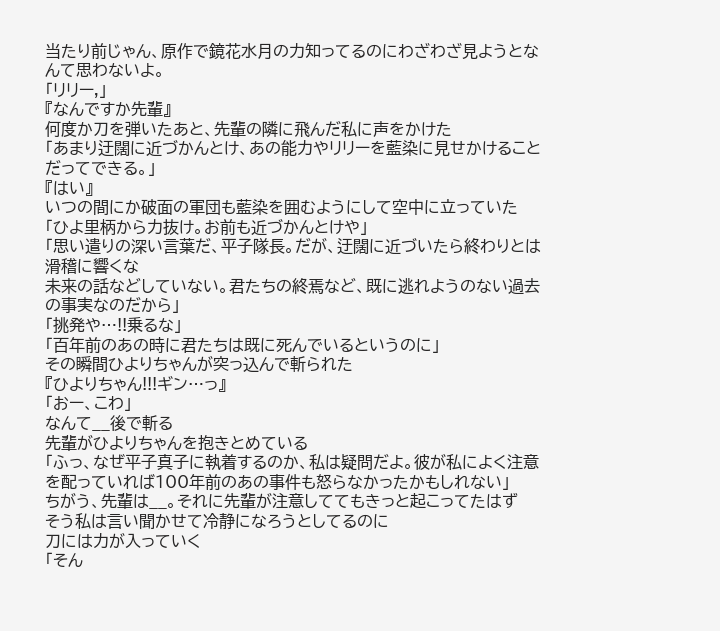当たり前じゃん、原作で鏡花水月の力知ってるのにわざわざ見ようとなんて思わないよ。
「リリー,」
『なんですか先輩』
何度か刀を弾いたあと、先輩の隣に飛んだ私に声をかけた
「あまり迂闊に近づかんとけ、あの能力やリリーを藍染に見せかけることだってできる。」
『はい』
いつの間にか破面の軍団も藍染を囲むようにして空中に立っていた
「ひよ里柄から力抜け。お前も近づかんとけや」
「思い遣りの深い言葉だ、平子隊長。だが、迂闊に近づいたら終わりとは滑稽に響くな
未来の話などしていない。君たちの終焉など、既に逃れようのない過去の事実なのだから」
「挑発や…!!乗るな」
「百年前のあの時に君たちは既に死んでいるというのに」
その瞬間ひよりちゃんが突っ込んで斬られた
『ひよりちゃん!!!ギン…っ』
「おー、こわ」
なんて__後で斬る
先輩がひよりちゃんを抱きとめている
「ふっ、なぜ平子真子に執着するのか、私は疑問だよ。彼が私によく注意を配っていれば100年前のあの事件も怒らなかったかもしれない」
ちがう、先輩は__。それに先輩が注意しててもきっと起こってたはず
そう私は言い聞かせて冷静になろうとしてるのに
刀には力が入っていく
「そん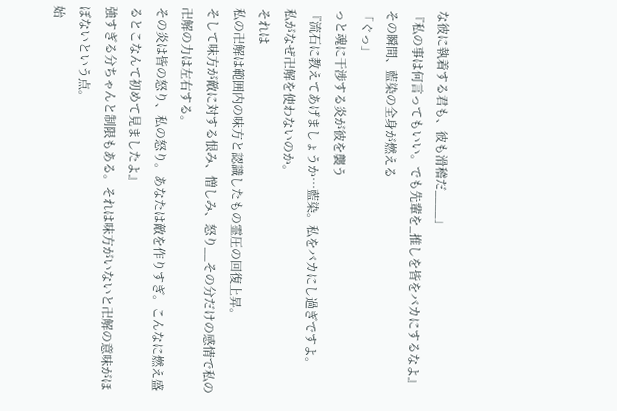な彼に執着する君も、彼も滑稽だ____」
『私の事は何言ってもいい。でも先輩を_推しを皆をバカにするなよ』
その瞬間、藍染の全身が燃える
「ぐっ」
っと魂に干渉する炎が彼を襲う
『流石に教えてあげましょうか…藍染。私をバカにし過ぎですよ。
私がなぜ卍解を使わないのか。
それは
私の卍解は範囲内の味方と認識したもの霊圧の回復上昇。
そして味方が敵に対する恨み、憎しみ、怒り__その分だけの感情で私の卍解の力は左右する。
その炎は皆の怒り、私の怒り。あなたは敵を作りすぎ。こんなに燃え盛るとこなんて初めて見ましたよ』
強すぎる分ちゃんと制限もある。それは味方がいないと卍解の意味がほぼないという点。
始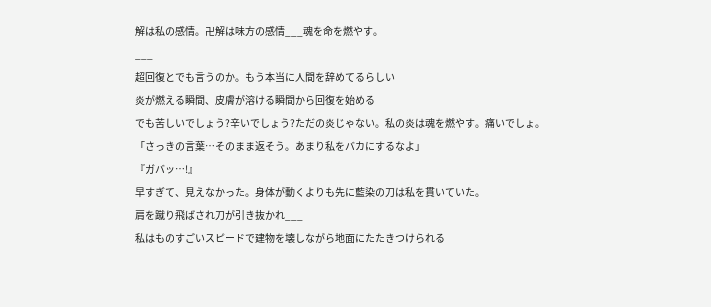解は私の感情。卍解は味方の感情___魂を命を燃やす。
___
超回復とでも言うのか。もう本当に人間を辞めてるらしい
炎が燃える瞬間、皮膚が溶ける瞬間から回復を始める
でも苦しいでしょう?辛いでしょう?ただの炎じゃない。私の炎は魂を燃やす。痛いでしょ。
「さっきの言葉…そのまま返そう。あまり私をバカにするなよ」
『ガバッ…!』
早すぎて、見えなかった。身体が動くよりも先に藍染の刀は私を貫いていた。
肩を蹴り飛ばされ刀が引き抜かれ___
私はものすごいスピードで建物を壊しながら地面にたたきつけられる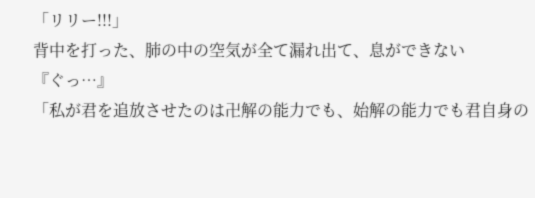「リリー!!!」
背中を打った、肺の中の空気が全て漏れ出て、息ができない
『ぐっ…』
「私が君を追放させたのは卍解の能力でも、始解の能力でも君自身の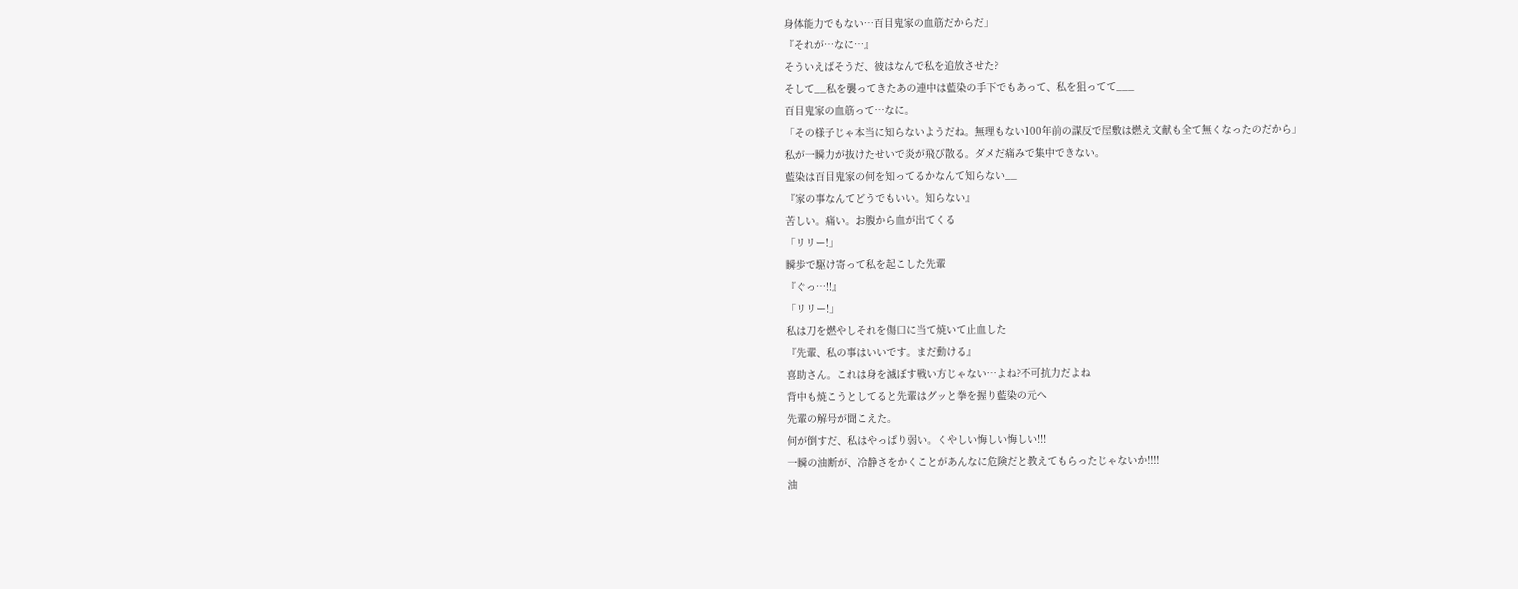身体能力でもない…百目鬼家の血筋だからだ」
『それが…なに…』
そういえばそうだ、彼はなんで私を追放させた?
そして__私を襲ってきたあの連中は藍染の手下でもあって、私を狙ってて___
百目鬼家の血筋って…なに。
「その様子じゃ本当に知らないようだね。無理もない100年前の謀反で屋敷は燃え文献も全て無くなったのだから」
私が一瞬力が抜けたせいで炎が飛び散る。ダメだ痛みで集中できない。
藍染は百目鬼家の何を知ってるかなんて知らない__
『家の事なんてどうでもいい。知らない』
苦しい。痛い。お腹から血が出てくる
「リリー!」
瞬歩で駆け寄って私を起こした先輩
『ぐっ…!!』
「リリー!」
私は刀を燃やしそれを傷口に当て焼いて止血した
『先輩、私の事はいいです。まだ動ける』
喜助さん。これは身を滅ぼす戦い方じゃない…よね?不可抗力だよね
背中も焼こうとしてると先輩はグッと拳を握り藍染の元へ
先輩の解号が聞こえた。
何が倒すだ、私はやっぱり弱い。くやしい悔しい悔しい!!!
一瞬の油断が、冷静さをかくことがあんなに危険だと教えてもらったじゃないか!!!!
油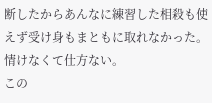断したからあんなに練習した相殺も使えず受け身もまともに取れなかった。
情けなくて仕方ない。
この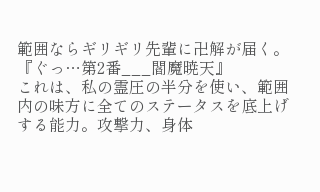範囲ならギリギリ先輩に卍解が届く。
『ぐっ…第2番___閻魔暁天』
これは、私の霊圧の半分を使い、範囲内の味方に全てのステータスを底上げする能力。攻撃力、身体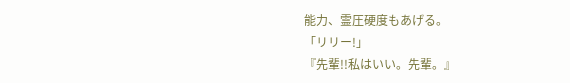能力、霊圧硬度もあげる。
「リリー!」
『先輩!!私はいい。先輩。』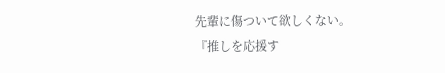先輩に傷ついて欲しくない。
『推しを応援す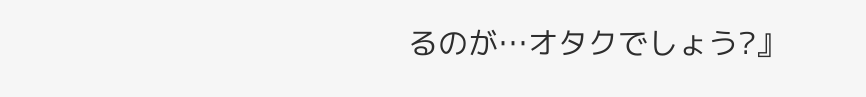るのが…オタクでしょう?』